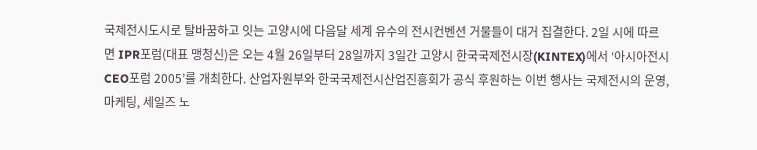국제전시도시로 탈바꿈하고 잇는 고양시에 다음달 세계 유수의 전시컨벤션 거물들이 대거 집결한다. 2일 시에 따르면 IPR포럼(대표 맹청신)은 오는 4월 26일부터 28일까지 3일간 고양시 한국국제전시장(KINTEX)에서 ‘아시아전시 CEO포럼 2005’를 개최한다. 산업자원부와 한국국제전시산업진흥회가 공식 후원하는 이번 행사는 국제전시의 운영, 마케팅, 세일즈 노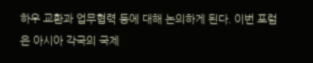하우 교환과 업무협력 등에 대해 논의하게 된다. 이번 포럼은 아시아 각국의 국제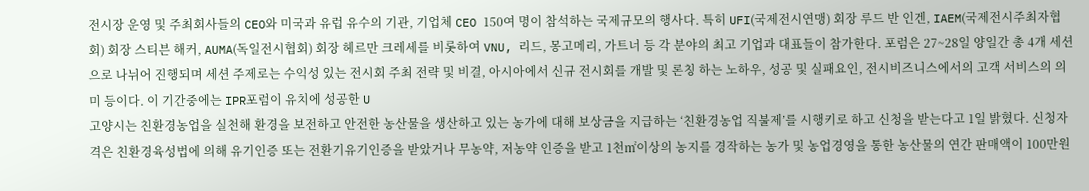전시장 운영 및 주최회사들의 CEO와 미국과 유럽 유수의 기관, 기업체 CEO 150여 명이 참석하는 국제규모의 행사다. 특히 UFI(국제전시연맹) 회장 루드 반 인겐, IAEM(국제전시주최자협회) 회장 스티븐 해커, AUMA(독일전시협회) 회장 헤르만 크레세를 비롯하여 VNU, 리드, 몽고메리, 가트너 등 각 분야의 최고 기업과 대표들이 참가한다. 포럼은 27~28일 양일간 총 4개 세션으로 나뉘어 진행되며 세션 주제로는 수익성 있는 전시회 주최 전략 및 비결, 아시아에서 신규 전시회를 개발 및 론칭 하는 노하우, 성공 및 실패요인, 전시비즈니스에서의 고객 서비스의 의미 등이다. 이 기간중에는 IPR포럼이 유치에 성공한 U
고양시는 친환경농업을 실천해 환경을 보전하고 안전한 농산물을 생산하고 있는 농가에 대해 보상금을 지급하는 ‘친환경농업 직불제’를 시행키로 하고 신청을 받는다고 1일 밝혔다. 신청자격은 친환경육성법에 의해 유기인증 또는 전환기유기인증을 받았거나 무농약, 저농약 인증을 받고 1천㎡이상의 농지를 경작하는 농가 및 농업경영을 통한 농산물의 연간 판매액이 100만원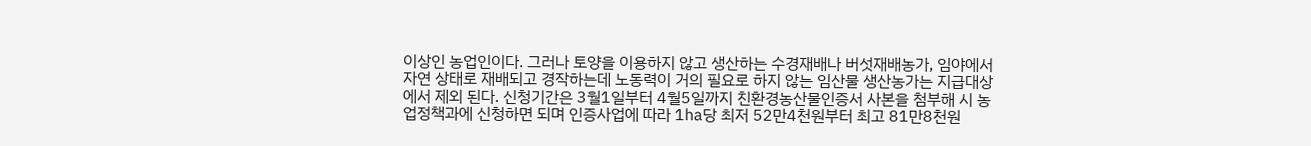이상인 농업인이다. 그러나 토양을 이용하지 않고 생산하는 수경재배나 버섯재배농가, 임야에서 자연 상태로 재배되고 경작하는데 노동력이 거의 필요로 하지 않는 임산물 생산농가는 지급대상에서 제외 된다. 신청기간은 3월1일부터 4월5일까지 친환경농산물인증서 사본을 첨부해 시 농업정책과에 신청하면 되며 인증사업에 따라 1㏊당 최저 52만4천원부터 최고 81만8천원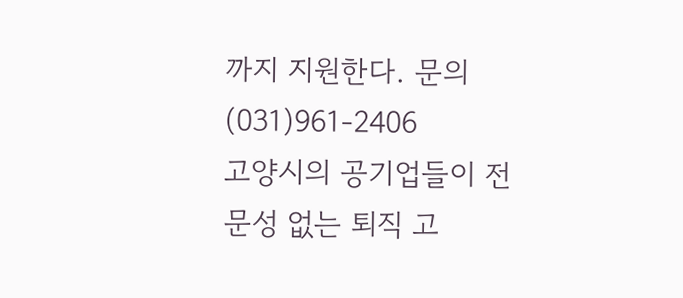까지 지원한다. 문의 (031)961-2406
고양시의 공기업들이 전문성 없는 퇴직 고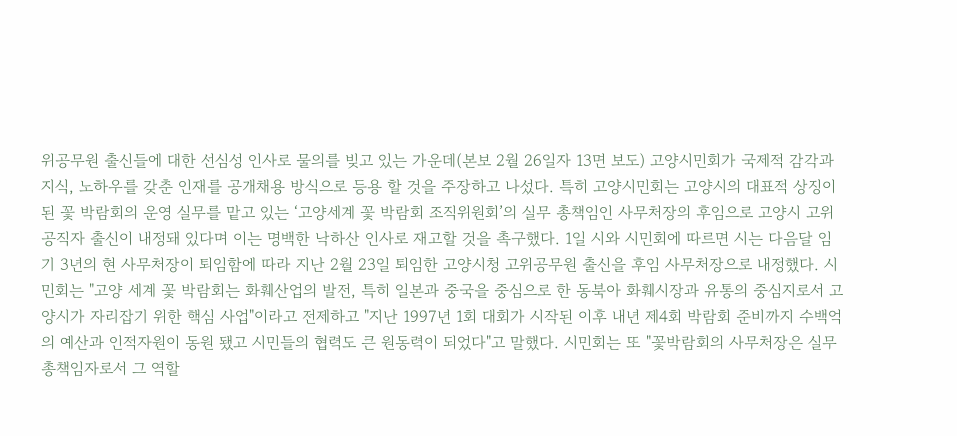위공무원 출신들에 대한 선심성 인사로 물의를 빚고 있는 가운데(본보 2월 26일자 13면 보도) 고양시민회가 국제적 감각과 지식, 노하우를 갖춘 인재를 공개채용 방식으로 등용 할 것을 주장하고 나섰다. 특히 고양시민회는 고양시의 대표적 상징이 된 꽃 박람회의 운영 실무를 맡고 있는 ‘고양세계 꽃 박람회 조직위원회’의 실무 총책임인 사무처장의 후임으로 고양시 고위공직자 출신이 내정돼 있다며 이는 명백한 낙하산 인사로 재고할 것을 촉구했다. 1일 시와 시민회에 따르면 시는 다음달 임기 3년의 현 사무처장이 퇴임함에 따라 지난 2월 23일 퇴임한 고양시청 고위공무원 출신을 후임 사무처장으로 내정했다. 시민회는 "고양 세계 꽃 박람회는 화훼산업의 발전, 특히 일본과 중국을 중심으로 한 동북아 화훼시장과 유통의 중심지로서 고양시가 자리잡기 위한 핵심 사업"이라고 전제하고 "지난 1997년 1회 대회가 시작된 이후 내년 제4회 박람회 준비까지 수백억의 예산과 인적자원이 동원 됐고 시민들의 협력도 큰 원동력이 되었다"고 말했다. 시민회는 또 "꽃박람회의 사무처장은 실무 총책임자로서 그 역할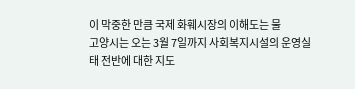이 막중한 만큼 국제 화훼시장의 이해도는 물
고양시는 오는 3월 7일까지 사회복지시설의 운영실태 전반에 대한 지도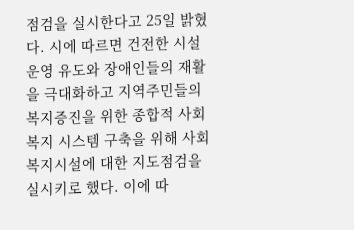점검을 실시한다고 25일 밝혔다. 시에 따르면 건전한 시설운영 유도와 장애인들의 재활을 극대화하고 지역주민들의 복지증진을 위한 종합적 사회복지 시스템 구축을 위해 사회복지시설에 대한 지도점검을 실시키로 했다. 이에 따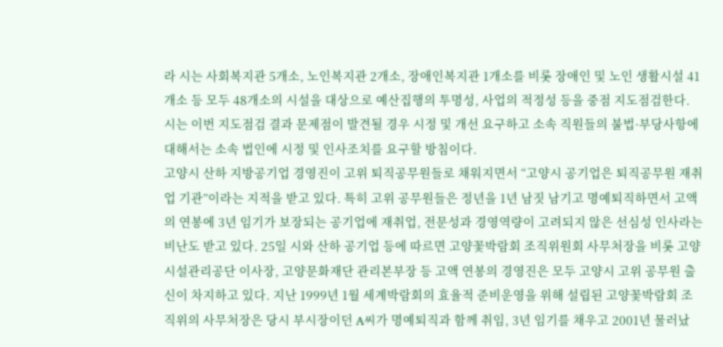라 시는 사회복지관 5개소, 노인복지관 2개소, 장애인복지관 1개소를 비롯 장애인 및 노인 생활시설 41개소 등 모두 48개소의 시설을 대상으로 예산집행의 투명성, 사업의 적정성 등을 중점 지도점검한다. 시는 이번 지도점검 결과 문제점이 발견될 경우 시정 및 개선 요구하고 소속 직원들의 불법·부당사항에 대해서는 소속 법인에 시정 및 인사조치를 요구할 방침이다.
고양시 산하 지방공기업 경영진이 고위 퇴직공무원들로 채워지면서 “고양시 공기업은 퇴직공무원 재취업 기관”이라는 지적을 받고 있다. 특히 고위 공무원들은 정년을 1년 남짓 남기고 명예퇴직하면서 고액의 연봉에 3년 임기가 보장되는 공기업에 재취업, 전문성과 경영역량이 고려되지 않은 선심성 인사라는 비난도 받고 있다. 25일 시와 산하 공기업 등에 따르면 고양꽃박람회 조직위원회 사무처장을 비롯 고양시설관리공단 이사장, 고양문화재단 관리본부장 등 고액 연봉의 경영진은 모두 고양시 고위 공무원 출신이 차지하고 있다. 지난 1999년 1월 세계박람회의 효율적 준비운영을 위해 설립된 고양꽃박람회 조직위의 사무처장은 당시 부시장이던 A씨가 명예퇴직과 함께 취임, 3년 임기를 채우고 2001년 물러났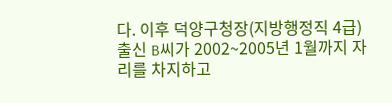다. 이후 덕양구청장(지방행정직 4급)출신 B씨가 2002~2005년 1월까지 자리를 차지하고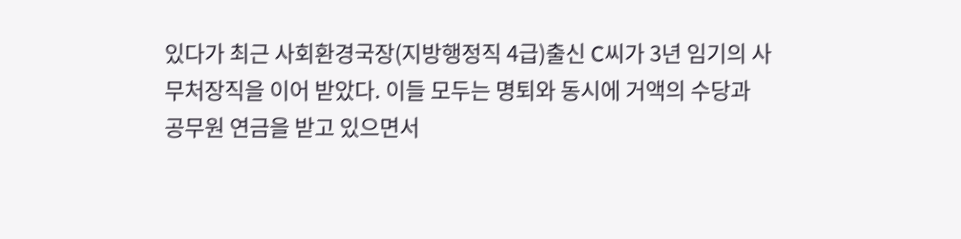있다가 최근 사회환경국장(지방행정직 4급)출신 C씨가 3년 임기의 사무처장직을 이어 받았다. 이들 모두는 명퇴와 동시에 거액의 수당과 공무원 연금을 받고 있으면서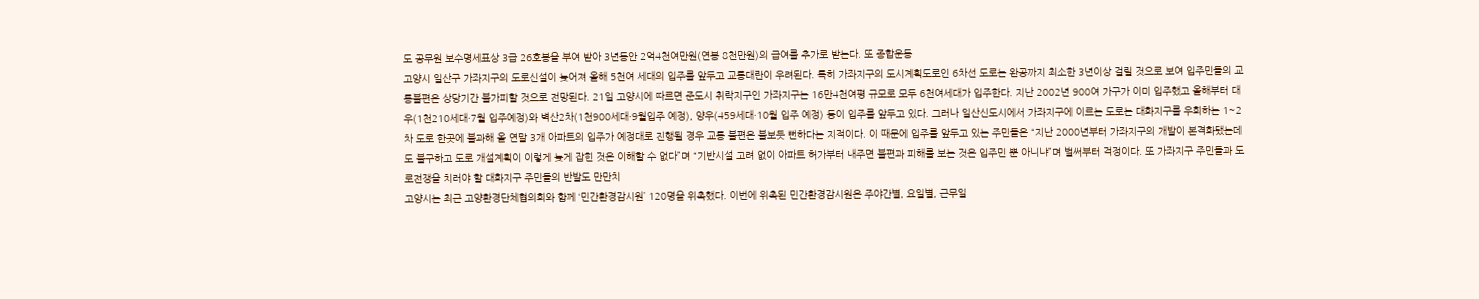도 공무원 보수명세표상 3급 26호봉을 부여 받아 3년동안 2억4천여만원(연봉 8천만원)의 급여를 추가로 받는다. 또 종합운동
고양시 일산구 가좌지구의 도로신설이 늦어져 올해 5천여 세대의 입주를 앞두고 교통대란이 우려된다. 특히 가좌지구의 도시계획도로인 6차선 도로는 완공까지 최소한 3년이상 걸릴 것으로 보여 입주민들의 교통불편은 상당기간 불가피할 것으로 전망된다. 21일 고양시에 따르면 준도시 취락지구인 가좌지구는 16만4천여평 규모로 모두 6천여세대가 입주한다. 지난 2002년 900여 가구가 이미 입주했고 올해부터 대우(1천210세대·7월 입주예정)와 벽산2차(1천900세대·9월입주 예정), 양우(459세대·10월 입주 예정) 등이 입주를 앞두고 있다. 그러나 일산신도시에서 가좌지구에 이르는 도로는 대화지구를 우회하는 1~2차 도로 한곳에 불과해 올 연말 3개 아파트의 입주가 예정대로 진행될 경우 교통 불편은 불보듯 뻔하다는 지적이다. 이 때문에 입주를 앞두고 있는 주민들은 “지난 2000년부터 가좌지구의 개발이 본격화됐는데도 불구하고 도로 개설계획이 이렇게 늦게 잡힌 것은 이해할 수 없다”며 “기반시설 고려 없이 아파트 허가부터 내주면 불편과 피해를 보는 것은 입주민 뿐 아니냐”며 벌써부터 걱정이다. 또 가좌지구 주민들과 도로전쟁을 치러야 할 대화지구 주민들의 반발도 만만치
고양시는 최근 고양환경단체협의회와 함께 ‘민간환경감시원’ 120명을 위촉했다. 이번에 위촉된 민간환경감시원은 주야간별, 요일별, 근무일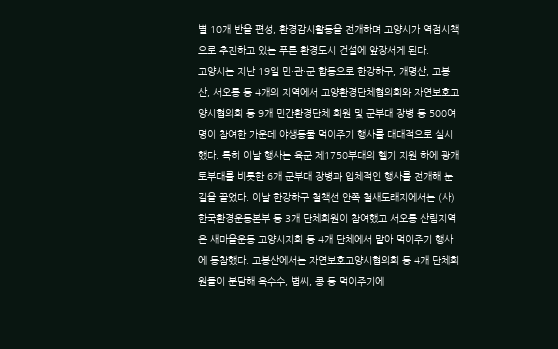별 10개 반을 편성, 환경감시활동을 전개하며 고양시가 역점시책으로 추진하고 있는 푸른 환경도시 건설에 앞장서게 된다.
고양시는 지난 19일 민·관·군 합동으로 한강하구, 개명산, 고봉산, 서오릉 등 4개의 지역에서 고양환경단체협의회와 자연보호고양시협의회 등 9개 민간환경단체 회원 및 군부대 장병 등 500여명이 참여한 가운데 야생동물 먹이주기 행사를 대대적으로 실시했다. 특히 이날 행사는 육군 제1750부대의 헬기 지원 하에 광개토부대를 비롯한 6개 군부대 장병과 입체적인 행사를 전개해 눈길을 끌었다. 이날 한강하구 철책선 안쪽 철새도래지에서는 (사)한국환경운동본부 등 3개 단체회원이 참여했고 서오릉 산림지역은 새마을운동 고양시지회 등 4개 단체에서 맡아 먹이주기 행사에 동참했다. 고봉산에서는 자연보호고양시협의회 등 4개 단체회원들이 분담해 옥수수, 볍씨, 콩 등 먹이주기에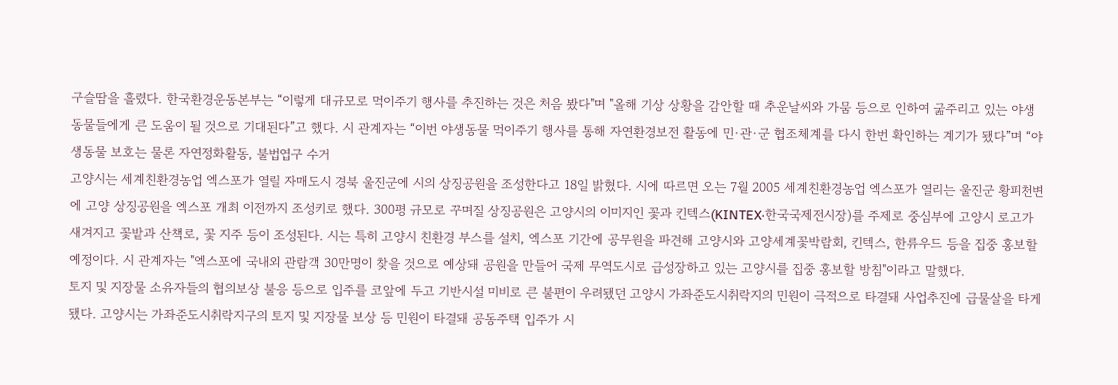구슬땀을 흘렸다. 한국환경운동본부는 “이렇게 대규모로 먹이주기 행사를 추진하는 것은 처음 봤다"며 "올해 기상 상황을 감안할 때 추운날씨와 가뭄 등으로 인하여 굶주리고 있는 야생동물들에게 큰 도움이 될 것으로 기대된다”고 했다. 시 관계자는 “이번 야생동물 먹이주기 행사를 통해 자연환경보전 활동에 민·관·군 협조체계를 다시 한번 확인하는 계기가 됐다”며 “야생동물 보호는 물론 자연정화활동, 불법엽구 수거
고양시는 세계친환경농업 엑스포가 열릴 자매도시 경북 울진군에 시의 상징공원을 조성한다고 18일 밝혔다. 시에 따르면 오는 7월 2005 세계친환경농업 엑스포가 열리는 울진군 황피천변에 고양 상징공원을 엑스포 개최 이전까지 조성키로 했다. 300평 규모로 꾸며질 상징공원은 고양시의 이미지인 꽃과 킨텍스(KINTEX·한국국제전시장)를 주제로 중심부에 고양시 로고가 새겨지고 꽃밭과 산책로, 꽃 지주 등이 조성된다. 시는 특히 고양시 친환경 부스를 설치, 엑스포 기간에 공무원을 파견해 고양시와 고양세계꽃박람회, 킨텍스, 한류우드 등을 집중 홍보할 예정이다. 시 관계자는 "엑스포에 국내외 관람객 30만명이 찾을 것으로 예상돼 공원을 만들어 국제 무역도시로 급성장하고 있는 고양시를 집중 홍보할 방침"이라고 말했다.
토지 및 지장물 소유자들의 협의보상 불응 등으로 입주를 코앞에 두고 기반시설 미비로 큰 불편이 우려됐던 고양시 가좌준도시취락지의 민원이 극적으로 타결돼 사업추진에 급물살을 타게 됐다. 고양시는 가좌준도시취락지구의 토지 및 지장물 보상 등 민원이 타결돼 공동주택 입주가 시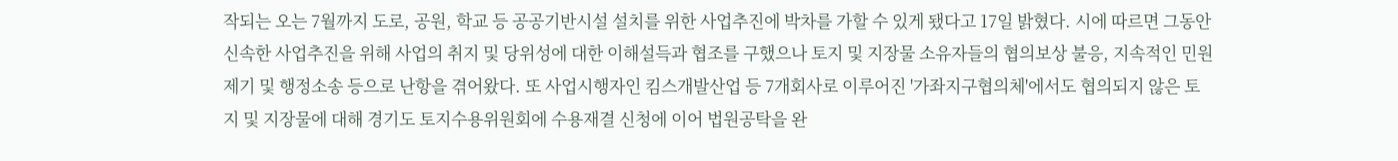작되는 오는 7월까지 도로, 공원, 학교 등 공공기반시설 설치를 위한 사업추진에 박차를 가할 수 있게 됐다고 17일 밝혔다. 시에 따르면 그동안 신속한 사업추진을 위해 사업의 취지 및 당위성에 대한 이해설득과 협조를 구했으나 토지 및 지장물 소유자들의 협의보상 불응, 지속적인 민원제기 및 행정소송 등으로 난항을 겪어왔다. 또 사업시행자인 킴스개발산업 등 7개회사로 이루어진 '가좌지구협의체'에서도 협의되지 않은 토지 및 지장물에 대해 경기도 토지수용위원회에 수용재결 신청에 이어 법원공탁을 완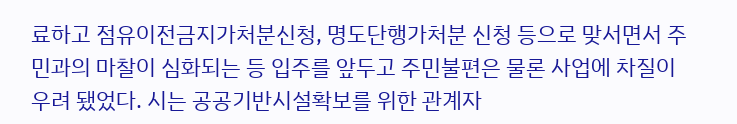료하고 점유이전금지가처분신청, 명도단행가처분 신청 등으로 맞서면서 주민과의 마찰이 심화되는 등 입주를 앞두고 주민불편은 물론 사업에 차질이 우려 됐었다. 시는 공공기반시설확보를 위한 관계자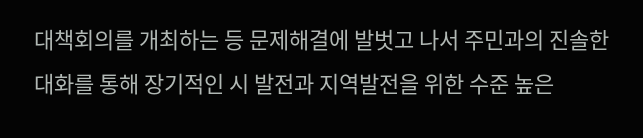대책회의를 개최하는 등 문제해결에 발벗고 나서 주민과의 진솔한 대화를 통해 장기적인 시 발전과 지역발전을 위한 수준 높은